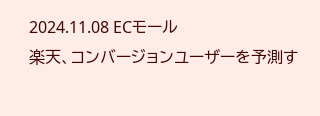2024.11.08 ECモール
楽天、コンバージョンユーザーを予測す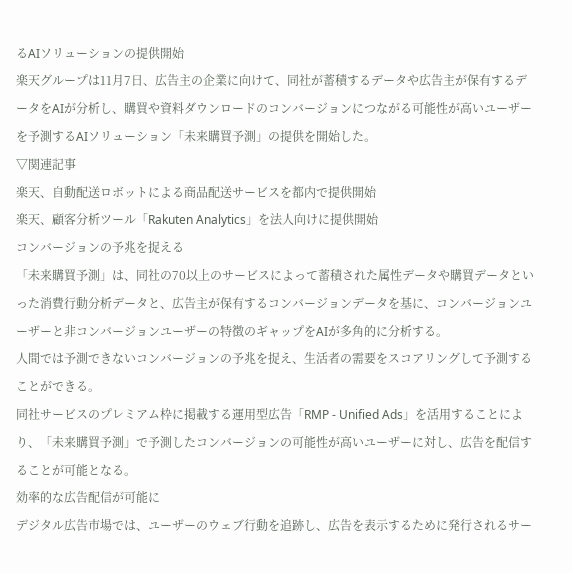るAIソリューションの提供開始
楽天グループは11月7日、広告主の企業に向けて、同社が蓄積するデータや広告主が保有するデータをAIが分析し、購買や資料ダウンロードのコンバージョンにつながる可能性が高いユーザーを予測するAIソリューション「未来購買予測」の提供を開始した。
▽関連記事
楽天、自動配送ロボットによる商品配送サービスを都内で提供開始
楽天、顧客分析ツール「Rakuten Analytics」を法人向けに提供開始
コンバージョンの予兆を捉える
「未来購買予測」は、同社の70以上のサービスによって蓄積された属性データや購買データといった消費行動分析データと、広告主が保有するコンバージョンデータを基に、コンバージョンユーザーと非コンバージョンユーザーの特徴のギャップをAIが多角的に分析する。
人間では予測できないコンバージョンの予兆を捉え、生活者の需要をスコアリングして予測することができる。
同社サービスのプレミアム枠に掲載する運用型広告「RMP - Unified Ads」を活用することにより、「未来購買予測」で予測したコンバージョンの可能性が高いユーザーに対し、広告を配信することが可能となる。
効率的な広告配信が可能に
デジタル広告市場では、ユーザーのウェブ行動を追跡し、広告を表示するために発行されるサー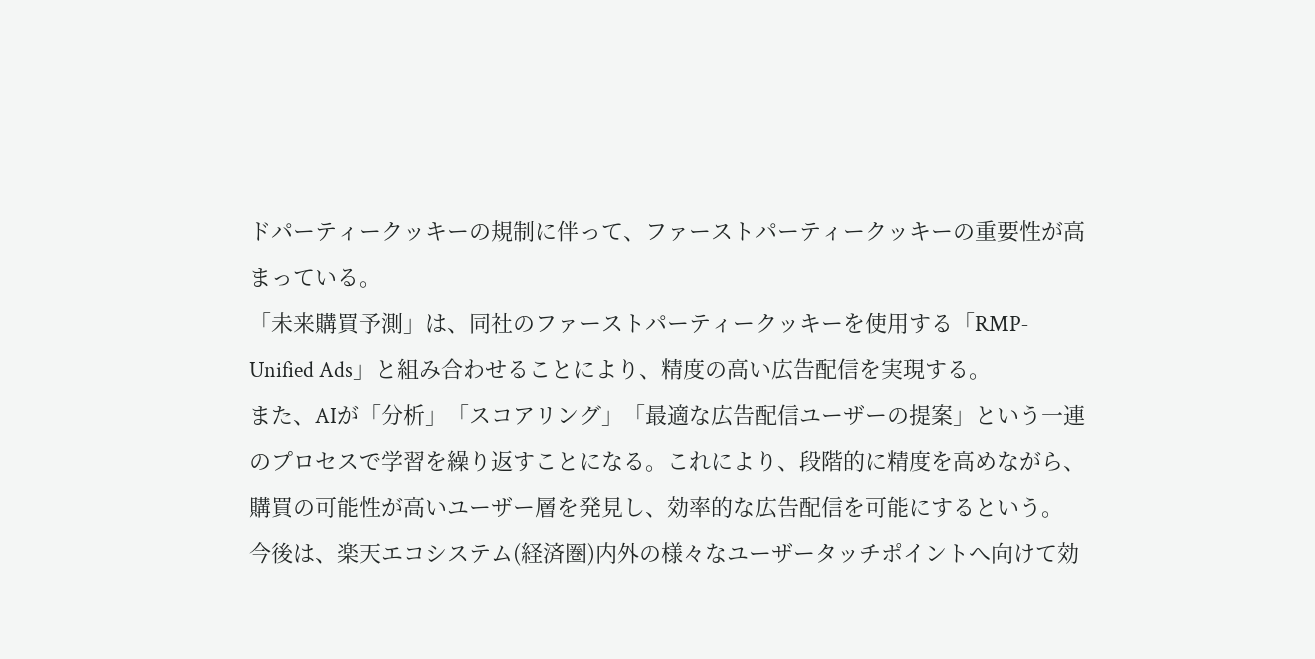ドパーティークッキーの規制に伴って、ファーストパーティークッキーの重要性が高まっている。
「未来購買予測」は、同社のファーストパーティークッキーを使用する「RMP‐Unified Ads」と組み合わせることにより、精度の高い広告配信を実現する。
また、AIが「分析」「スコアリング」「最適な広告配信ユーザーの提案」という一連のプロセスで学習を繰り返すことになる。これにより、段階的に精度を高めながら、購買の可能性が高いユーザー層を発見し、効率的な広告配信を可能にするという。
今後は、楽天エコシステム(経済圏)内外の様々なユーザータッチポイントへ向けて効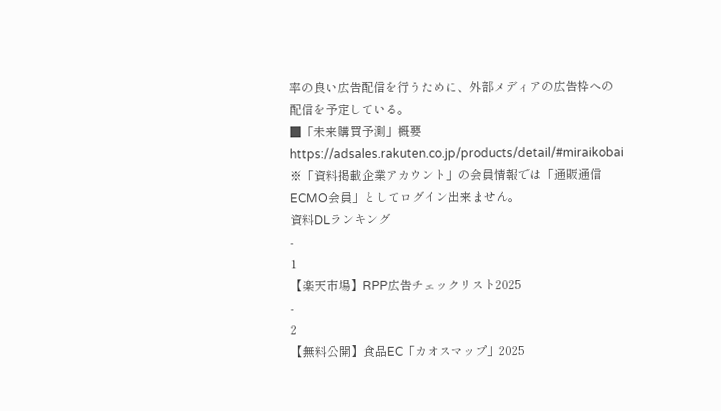率の良い広告配信を行うために、外部メディアの広告枠への配信を予定している。
■「未来購買予測」概要
https://adsales.rakuten.co.jp/products/detail/#miraikobai
※「資料掲載企業アカウント」の会員情報では「通販通信ECMO会員」としてログイン出来ません。
資料DLランキング
-
1
【楽天市場】RPP広告チェックリスト2025
-
2
【無料公開】食品EC「カオスマップ」2025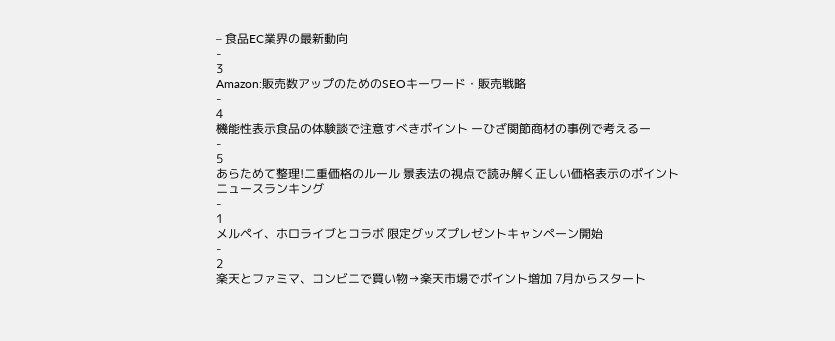– 食品EC業界の最新動向
-
3
Amazon:販売数アップのためのSEOキーワード・販売戦略
-
4
機能性表示食品の体験談で注意すべきポイント ーひざ関節商材の事例で考えるー
-
5
あらためて整理!二重価格のルール 景表法の視点で読み解く正しい価格表示のポイント
ニュースランキング
-
1
メルペイ、ホロライブとコラボ 限定グッズプレゼントキャンペーン開始
-
2
楽天とファミマ、コンビニで買い物→楽天市場でポイント増加 7月からスタート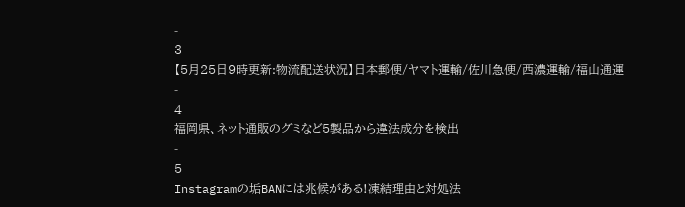-
3
【5月25日9時更新:物流配送状況】日本郵便/ヤマト運輸/佐川急便/西濃運輸/福山通運
-
4
福岡県、ネット通販のグミなど5製品から違法成分を検出
-
5
Instagramの垢BANには兆候がある!凍結理由と対処法